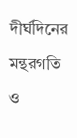দীর্ঘদিনের মন্থরগতি ও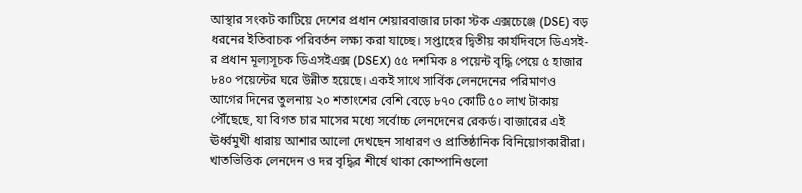আস্থার সংকট কাটিয়ে দেশের প্রধান শেয়ারবাজার ঢাকা স্টক এক্সচেঞ্জে (DSE) বড় ধরনের ইতিবাচক পরিবর্তন লক্ষ্য করা যাচ্ছে। সপ্তাহের দ্বিতীয় কার্যদিবসে ডিএসই-র প্রধান মূল্যসূচক ডিএসইএক্স (DSEX) ৫৫ দশমিক ৪ পয়েন্ট বৃদ্ধি পেয়ে ৫ হাজার ৮৪০ পয়েন্টের ঘরে উন্নীত হয়েছে। একই সাথে সার্বিক লেনদেনের পরিমাণও আগের দিনের তুলনায় ২০ শতাংশের বেশি বেড়ে ৮৭০ কোটি ৫০ লাখ টাকায় পৌঁছেছে, যা বিগত চার মাসের মধ্যে সর্বোচ্চ লেনদেনের রেকর্ড। বাজারের এই ঊর্ধ্বমুখী ধারায় আশার আলো দেখছেন সাধারণ ও প্রাতিষ্ঠানিক বিনিয়োগকারীরা।
খাতভিত্তিক লেনদেন ও দর বৃদ্ধির শীর্ষে থাকা কোম্পানিগুলো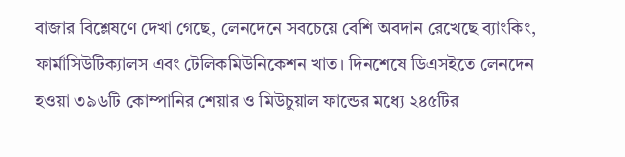বাজার বিশ্লেষণে দেখা গেছে, লেনদেনে সবচেয়ে বেশি অবদান রেখেছে ব্যাংকিং, ফার্মাসিউটিক্যালস এবং টেলিকমিউনিকেশন খাত। দিনশেষে ডিএসইতে লেনদেন হওয়া ৩৯৬টি কোম্পানির শেয়ার ও মিউচুয়াল ফান্ডের মধ্যে ২৪৫টির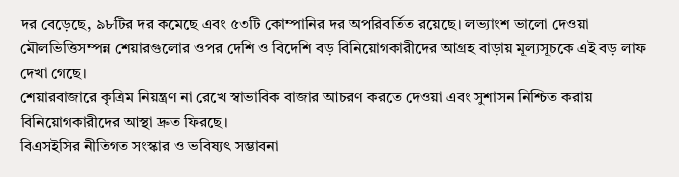দর বেড়েছে, ৯৮টির দর কমেছে এবং ৫৩টি কোম্পানির দর অপরিবর্তিত রয়েছে। লভ্যাংশ ভালো দেওয়া মৌলভিত্তিসম্পন্ন শেয়ারগুলোর ওপর দেশি ও বিদেশি বড় বিনিয়োগকারীদের আগ্রহ বাড়ায় মূল্যসূচকে এই বড় লাফ দেখা গেছে।
শেয়ারবাজারে কৃত্রিম নিয়ন্ত্রণ না রেখে স্বাভাবিক বাজার আচরণ করতে দেওয়া এবং সুশাসন নিশ্চিত করায় বিনিয়োগকারীদের আস্থা দ্রুত ফিরছে।
বিএসইসির নীতিগত সংস্কার ও ভবিষ্যৎ সম্ভাবনা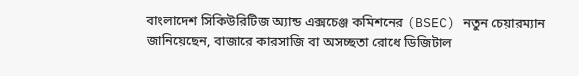বাংলাদেশ সিকিউরিটিজ অ্যান্ড এক্সচেঞ্জ কমিশনের (BSEC) নতুন চেয়ারম্যান জানিয়েছেন, বাজারে কারসাজি বা অসচ্ছতা রোধে ডিজিটাল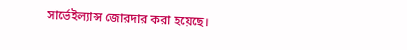সার্ভেইল্যান্স জোরদার করা হয়েছে।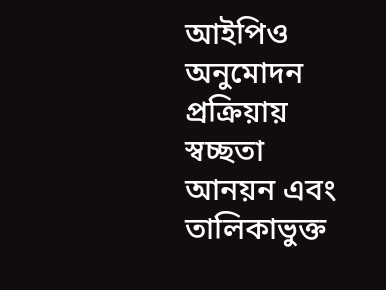আইপিও অনুমোদন প্রক্রিয়ায় স্বচ্ছতা আনয়ন এবং তালিকাভুক্ত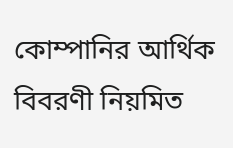কোম্পানির আর্থিক বিবরণী নিয়মিত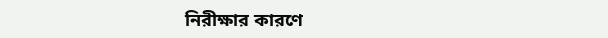নিরীক্ষার কারণে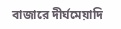বাজারে দীর্ঘমেয়াদি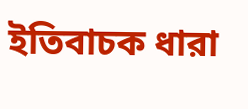ইতিবাচক ধারা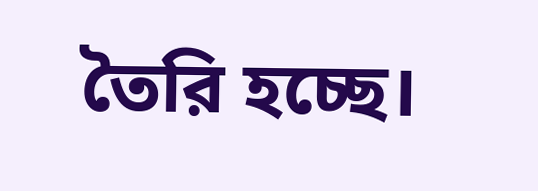তৈরি হচ্ছে।